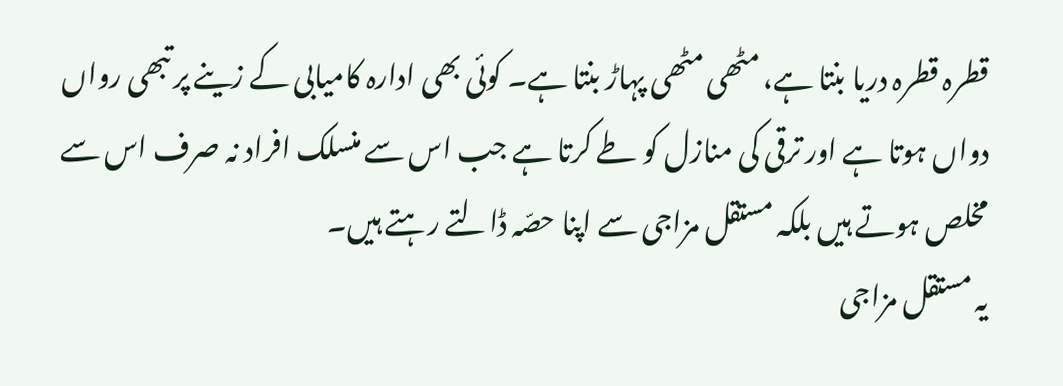قطرہ قطرہ دریا بنتا ہے، مٹھی مٹھی پہاڑ بنتا ہے۔ کوئی بھی ادارہ کامیابی کے زینے پر تبھی رواں دواں ہوتا ہے اور ترقی کی منازل کو طے کرتا ہے جب اس سے منسلک افراد نہ صرف اس سے مخلص ہوتے ہیں بلکہ مستقل مزاجی سے اپنا حصّہ ڈالتے رہتے ہیں۔
یہ مستقل مزاجی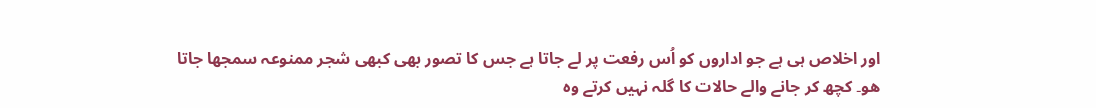اور اخلاص ہی ہے جو اداروں کو اُس رفعت پر لے جاتا ہے جس کا تصور بھی کبھی شجر ممنوعہ سمجھا جاتا هو۔ کچھ کر جانے والے حالات کا گلہ نہیں کرتے وہ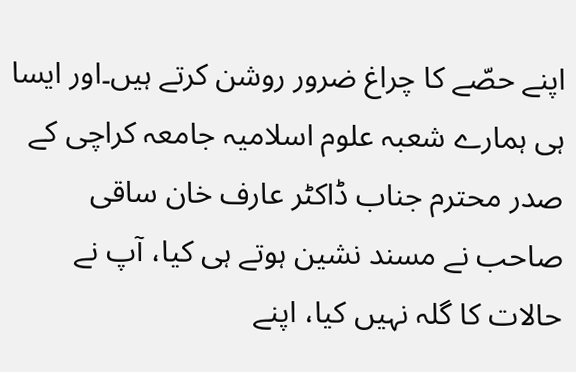اپنے حصّے کا چراغ ضرور روشن کرتے ہیں۔اور ایسا ہی ہمارے شعبہ علوم اسلامیہ جامعہ کراچی کے صدر محترم جناب ڈاکٹر عارف خان ساقی صاحب نے مسند نشین ہوتے ہی کیا، آپ نے حالات کا گلہ نہیں کیا، اپنے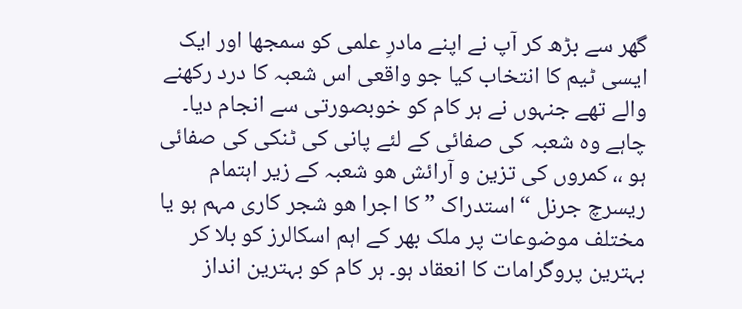گھر سے بڑھ کر آپ نے اپنے مادرِ علمی کو سمجھا اور ایک ایسی ٹیم کا انتخاب کیا جو واقعی اس شعبہ کا درد رکھنے والے تھے جنہوں نے ہر کام کو خوبصورتی سے انجام دیا۔
چاہے وہ شعبہ کی صفائی کے لئے پانی کی ٹنکی کی صفائی ہو ،، کمروں کی تزین و آرائش هو شعبہ کے زیر اہتمام ریسرچ جرنل “استدراک ” کا اجرا هو شجر کاری مہم ہو یا مختلف موضوعات پر ملک بھر کے اہم اسکالرز کو بلا کر بہترین پروگرامات کا انعقاد ہو۔ ہر کام کو بہترین انداز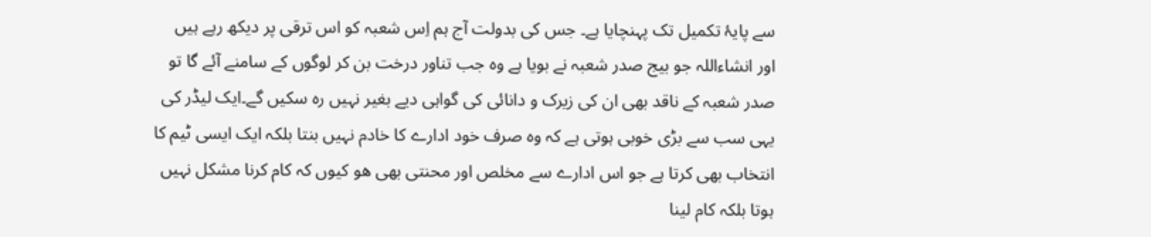سے پایۂ تکمیل تک پہنچایا ہے۔ جس کی بدولت آج ہم اِس شعبہ کو اس ترقی پر دیکھ رہے ہیں اور انشاءاللہ جو بیج صدر شعبہ نے بویا ہے وہ جب تناور درخت بن کر لوگوں کے سامنے آئے گا تو صدر شعبہ کے ناقد بھی ان کی زیرک و دانائی کی گواہی دیے بغیر نہیں رہ سکیں گے۔ایک لیڈر کی یہی سب سے بڑی خوبی ہوتی ہے کہ وہ صرف خود ادارے کا خادم نہیں بنتا بلکہ ایک ایسی ٹیم کا انتخاب بھی کرتا ہے جو اس ادارے سے مخلص اور محنتی بھی هو کیوں کہ کام کرنا مشکل نہیں ہوتا بلکہ کام لینا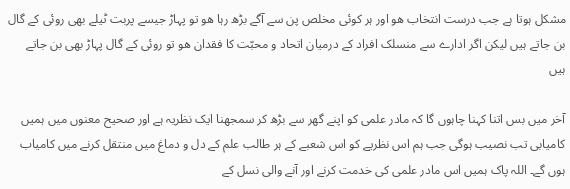مشکل ہوتا ہے جب درست انتخاب هو اور ہر کوئی مخلص پن سے آگے بڑھ رہا هو تو پہاڑ جیسے پربت ٹیلے بھی روئی کے گال بن جاتے ہیں لیکن اگر ادارے سے منسلک افراد کے درمیان اتحاد و محبّت کا فقدان هو تو روئی کے گال پہاڑ بھی بن جاتے ہیں

آخر میں بس اتنا کہنا چاہوں گا کہ مادر علمی کو اپنے گھر سے بڑھ کر سمجھنا ایک نظریہ ہے اور صحیح معنوں میں ہمیں کامیابی تب نصیب ہوگی جب ہم اس نظریے کو اس شعبے کے ہر طالب علم کے دل و دماغ میں منتقل کرنے میں کامیاب ہوں گے۔ اللہ پاک ہمیں اس مادر علمی کی خدمت کرنے اور آنے والی نسل کے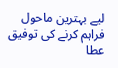لیے بہترین ماحول فراہم کرنے کی توفیق عطا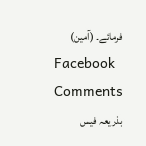فرمائے۔ (آمین)
Facebook Comments
بذریعہ فیس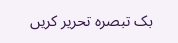بک تبصرہ تحریر کریں